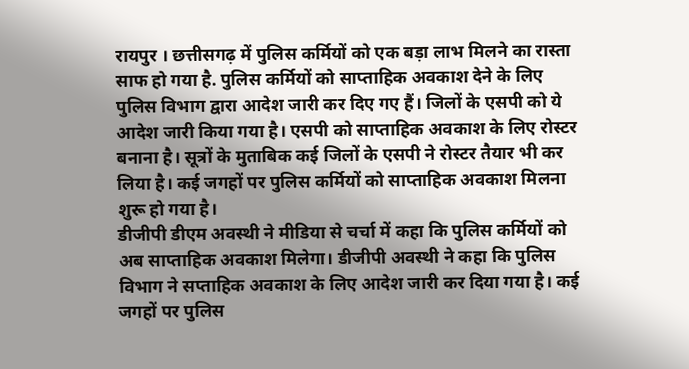रायपुर । छत्तीसगढ़ में पुलिस कर्मियों को एक बड़ा लाभ मिलने का रास्ता साफ हो गया है. पुलिस कर्मियों को साप्ताहिक अवकाश देने के लिए पुलिस विभाग द्वारा आदेश जारी कर दिए गए हैं। जिलों के एसपी को ये आदेश जारी किया गया है। एसपी को साप्ताहिक अवकाश के लिए रोस्टर बनाना है। सूत्रों के मुताबिक कई जिलों के एसपी ने रोस्टर तैयार भी कर लिया है। कई जगहों पर पुलिस कर्मियों को साप्ताहिक अवकाश मिलना शुरू हो गया है।
डीजीपी डीएम अवस्थी ने मीडिया से चर्चा में कहा कि पुलिस कर्मियों को अब साप्ताहिक अवकाश मिलेगा। डीजीपी अवस्थी ने कहा कि पुलिस विभाग ने सप्ताहिक अवकाश के लिए आदेश जारी कर दिया गया है। कई जगहों पर पुलिस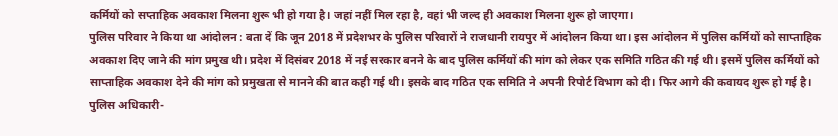कर्मियों को सप्ताहिक अवकाश मिलना शुरू भी हो गया है। जहां नहीं मिल रहा है, वहां भी जल्द ही अवकाश मिलना शुरू हो जाएगा।
पुलिस परिवार ने किया था आंदोलन : बता दें कि जून 2018 में प्रदेशभर के पुलिस परिवारों ने राजधानी रायपुर में आंदोलन किया था। इस आंदोलन में पुलिस कर्मियों को साप्ताहिक अवकाश दिए जाने की मांग प्रमुख थी। प्रदेश में दिसंबर 2018 में नई सरकार बनने के बाद पुलिस कर्मियों की मांग को लेकर एक समिति गठित की गई थी। इसमें पुलिस कर्मियों को साप्ताहिक अवकाश देने की मांग को प्रमुखता से मानने की बात कही गई थी। इसके बाद गठित एक समिति ने अपनी रिपोर्ट विभाग को दी। फिर आगे की कवायद शुरू हो गई है।
पुलिस अधिकारी-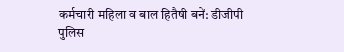कर्मचारी महिला व बाल हितैषी बनें: डीजीपी
पुलिस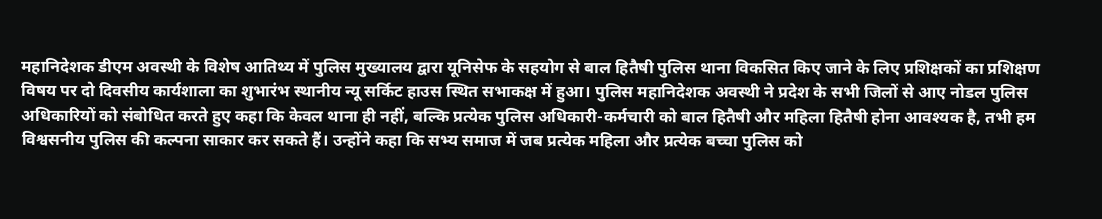महानिदेशक डीएम अवस्थी के विशेष आतिथ्य में पुलिस मुख्यालय द्वारा यूनिसेफ के सहयोग से बाल हितैषी पुलिस थाना विकसित किए जाने के लिए प्रशिक्षकों का प्रशिक्षण विषय पर दो दिवसीय कार्यशाला का शुभारंभ स्थानीय न्यू सर्किट हाउस स्थित सभाकक्ष में हुआ। पुलिस महानिदेशक अवस्थी ने प्रदेश के सभी जिलों से आए नोडल पुलिस अधिकारियों को संबोधित करते हुए कहा कि केवल थाना ही नहीं, बल्कि प्रत्येक पुलिस अधिकारी-कर्मचारी को बाल हितैषी और महिला हितैषी होना आवश्यक है, तभी हम विश्वसनीय पुलिस की कल्पना साकार कर सकते हैं। उन्होंने कहा कि सभ्य समाज में जब प्रत्येक महिला और प्रत्येक बच्चा पुलिस को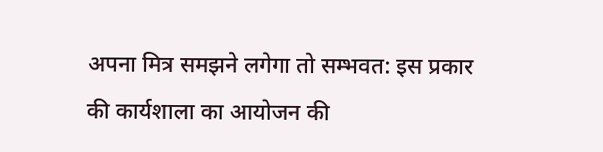अपना मित्र समझने लगेगा तो सम्भवत: इस प्रकार की कार्यशाला का आयोजन की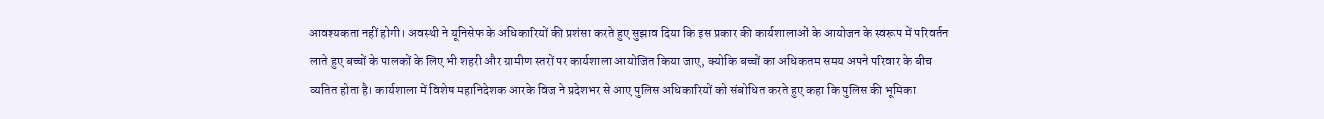आवश्यकता नहीं होगी। अवस्थी ने यूनिसेफ के अधिकारियों की प्रशंसा करते हुए सुझाव दिया कि इस प्रकार की कार्यशालाओं के आयोजन के स्वरूप में परिवर्तन लाते हुए बच्चों के पालकों के लिए भी शहरी और ग्रामीण स्तरों पर कार्यशाला आयोजित किया जाए, क्योकि बच्चों का अधिकतम समय अपने परिवार के बीच व्यतित होता है। कार्यशाला में विशेष महानिदेशक आरके विज ने प्रदेशभर से आए पुलिस अधिकारियों को संबोधित करते हुए कहा कि पुलिस की भूमिका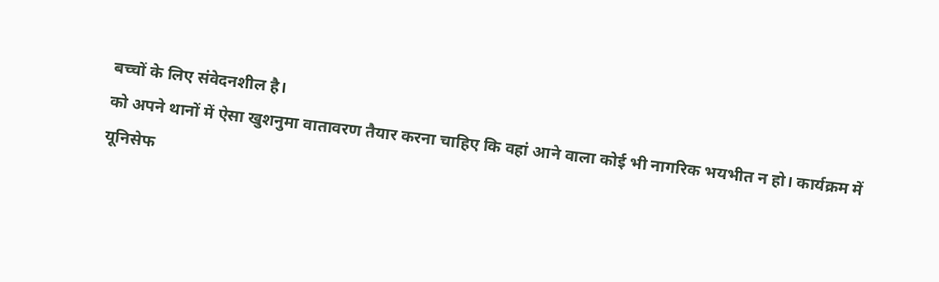बच्चों के लिए संवेदनशील है।
को अपने थानों में ऐसा खुशनुमा वातावरण तैयार करना चाहिए कि वहां आने वाला कोई भी नागरिक भयभीत न हो। कार्यक्रम में यूनिसेफ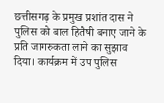छत्तीसगढ़ के प्रमुख प्रशांत दास ने पुलिस को बाल हितैषी बनाए जाने के प्रति जागरुकता लाने का सुझाव दिया। कार्यक्रम में उप पुलिस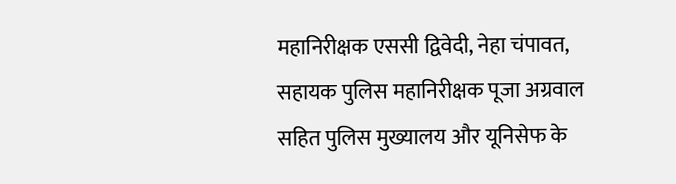महानिरीक्षक एससी द्विवेदी, नेहा चंपावत, सहायक पुलिस महानिरीक्षक पूजा अग्रवाल सहित पुलिस मुख्यालय और यूनिसेफ के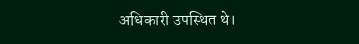अधिकारी उपस्थित थे।